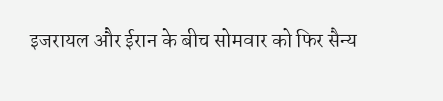इजरायल और ईरान के बीच सोमवार को फिर सैन्य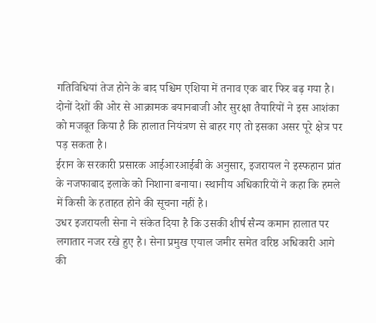गतिविधियां तेज होने के बाद पश्चिम एशिया में तनाव एक बार फिर बढ़ गया है। दोनों देशों की ओर से आक्रामक बयानबाजी और सुरक्षा तैयारियों ने इस आशंका को मजबूत किया है कि हालात नियंत्रण से बाहर गए तो इसका असर पूरे क्षेत्र पर पड़ सकता है।
ईरान के सरकारी प्रसारक आईआरआईबी के अनुसार, इजरायल ने इस्फहान प्रांत के नजफाबाद इलाके को निशाना बनाया। स्थानीय अधिकारियों ने कहा कि हमले में किसी के हताहत होने की सूचना नहीं है।
उधर इजरायली सेना ने संकेत दिया है कि उसकी शीर्ष सैन्य कमान हालात पर लगातार नजर रखे हुए है। सेना प्रमुख एयाल जमीर समेत वरिष्ठ अधिकारी आगे की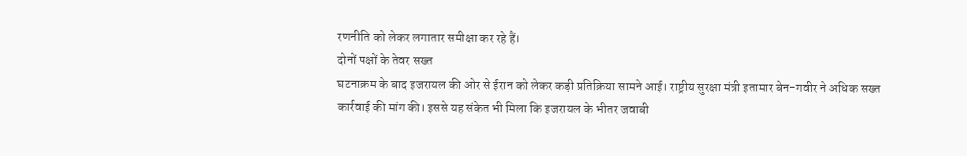रणनीति को लेकर लगातार समीक्षा कर रहे हैं।
दोनों पक्षों के तेवर सख्त
घटनाक्रम के बाद इजरायल की ओर से ईरान को लेकर कड़ी प्रतिक्रिया सामने आई। राष्ट्रीय सुरक्षा मंत्री इतामार बेन-गवीर ने अधिक सख्त कार्रवाई की मांग की। इससे यह संकेत भी मिला कि इजरायल के भीतर जवाबी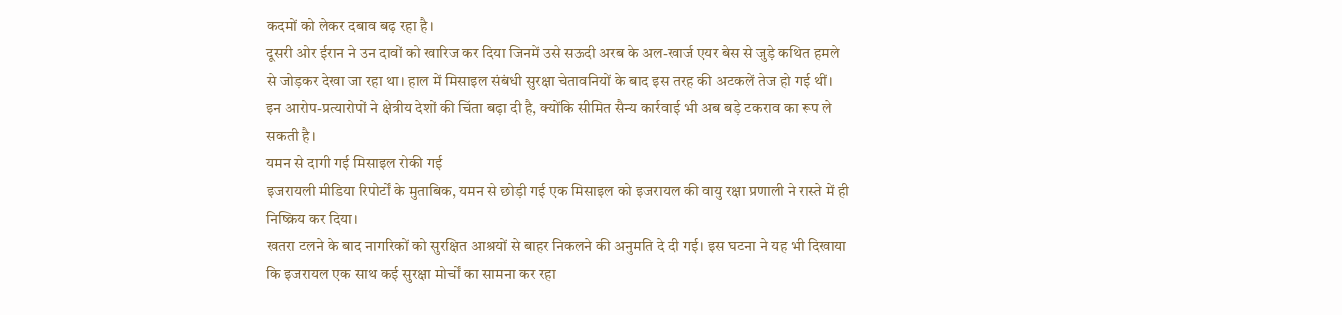कदमों को लेकर दबाव बढ़ रहा है।
दूसरी ओर ईरान ने उन दावों को खारिज कर दिया जिनमें उसे सऊदी अरब के अल-खार्ज एयर बेस से जुड़े कथित हमले से जोड़कर देखा जा रहा था। हाल में मिसाइल संबंधी सुरक्षा चेतावनियों के बाद इस तरह की अटकलें तेज हो गई थीं।
इन आरोप-प्रत्यारोपों ने क्षेत्रीय देशों की चिंता बढ़ा दी है, क्योंकि सीमित सैन्य कार्रवाई भी अब बड़े टकराव का रूप ले सकती है।
यमन से दागी गई मिसाइल रोकी गई
इजरायली मीडिया रिपोर्टों के मुताबिक, यमन से छोड़ी गई एक मिसाइल को इजरायल की वायु रक्षा प्रणाली ने रास्ते में ही निष्क्रिय कर दिया।
खतरा टलने के बाद नागरिकों को सुरक्षित आश्रयों से बाहर निकलने की अनुमति दे दी गई। इस घटना ने यह भी दिखाया कि इजरायल एक साथ कई सुरक्षा मोर्चों का सामना कर रहा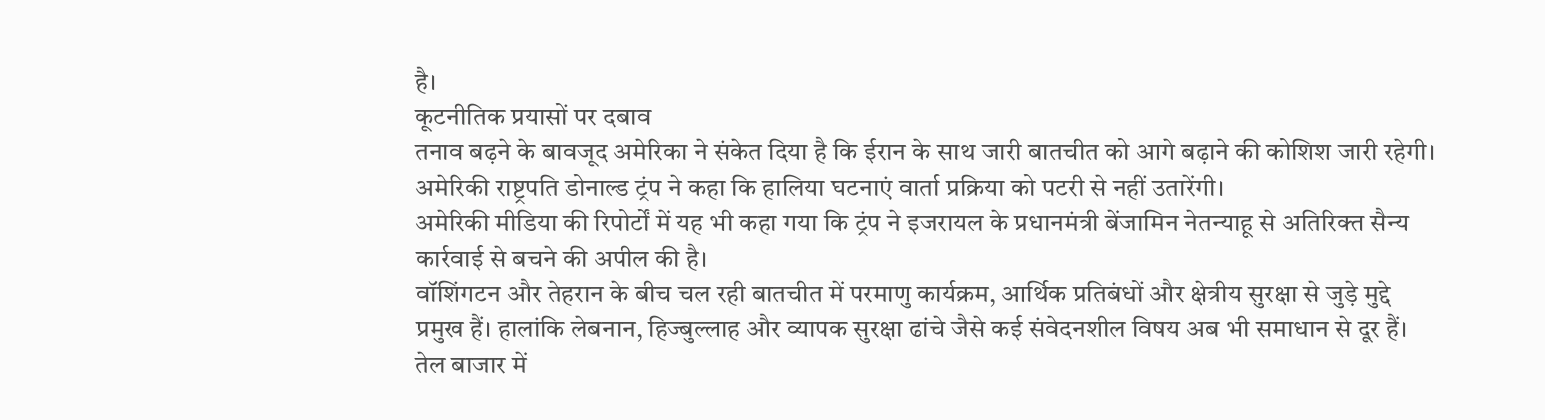है।
कूटनीतिक प्रयासों पर दबाव
तनाव बढ़ने के बावजूद अमेरिका ने संकेत दिया है कि ईरान के साथ जारी बातचीत को आगे बढ़ाने की कोशिश जारी रहेगी। अमेरिकी राष्ट्रपति डोनाल्ड ट्रंप ने कहा कि हालिया घटनाएं वार्ता प्रक्रिया को पटरी से नहीं उतारेंगी।
अमेरिकी मीडिया की रिपोर्टों में यह भी कहा गया कि ट्रंप ने इजरायल के प्रधानमंत्री बेंजामिन नेतन्याहू से अतिरिक्त सैन्य कार्रवाई से बचने की अपील की है।
वॉशिंगटन और तेहरान के बीच चल रही बातचीत में परमाणु कार्यक्रम, आर्थिक प्रतिबंधों और क्षेत्रीय सुरक्षा से जुड़े मुद्दे प्रमुख हैं। हालांकि लेबनान, हिज्बुल्लाह और व्यापक सुरक्षा ढांचे जैसे कई संवेदनशील विषय अब भी समाधान से दूर हैं।
तेल बाजार में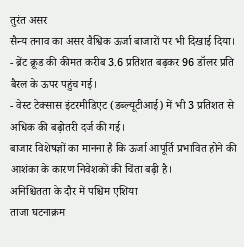तुरंत असर
सैन्य तनाव का असर वैश्विक ऊर्जा बाजारों पर भी दिखाई दिया।
- ब्रेंट क्रूड की कीमत करीब 3.6 प्रतिशत बढ़कर 96 डॉलर प्रति बैरल के ऊपर पहुंच गई।
- वेस्ट टेक्सास इंटरमीडिएट (डब्ल्यूटीआई) में भी 3 प्रतिशत से अधिक की बढ़ोतरी दर्ज की गई।
बाजार विशेषज्ञों का मानना है कि ऊर्जा आपूर्ति प्रभावित होने की आशंका के कारण निवेशकों की चिंता बढ़ी है।
अनिश्चितता के दौर में पश्चिम एशिया
ताजा घटनाक्रम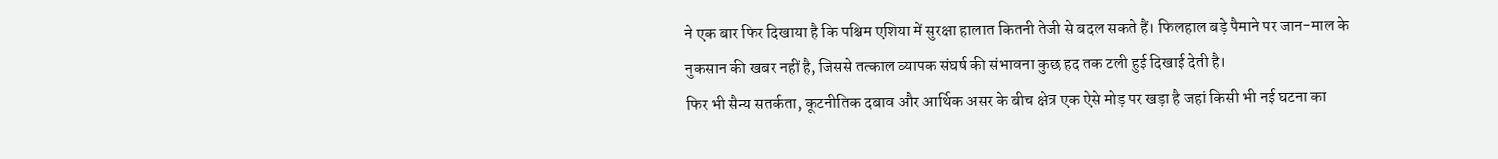ने एक बार फिर दिखाया है कि पश्चिम एशिया में सुरक्षा हालात कितनी तेजी से बदल सकते हैं। फिलहाल बड़े पैमाने पर जान-माल के नुकसान की खबर नहीं है, जिससे तत्काल व्यापक संघर्ष की संभावना कुछ हद तक टली हुई दिखाई देती है।
फिर भी सैन्य सतर्कता, कूटनीतिक दबाव और आर्थिक असर के बीच क्षेत्र एक ऐसे मोड़ पर खड़ा है जहां किसी भी नई घटना का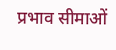प्रभाव सीमाओं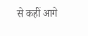से कहीं आगे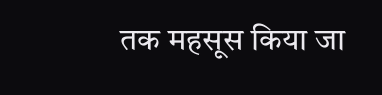तक महसूस किया जा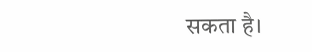सकता है।